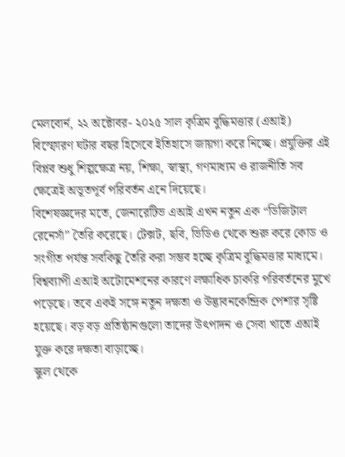মেলবোর্ন, ২২ অক্টোবর- ২০২৫ সাল কৃত্রিম বুদ্ধিমত্তার (এআই) বিস্ফোরণ ঘটার বছর হিসেবে ইতিহাসে জায়গা করে নিচ্ছে। প্রযুক্তির এই বিপ্লব শুধু শিল্পক্ষেত্র নয়, শিক্ষা, স্বাস্থ্য, গণমাধ্যম ও রাজনীতি সব ক্ষেত্রেই অভূতপূর্ব পরিবর্তন এনে দিয়েছে।
বিশেষজ্ঞদের মতে, জেনারেটিভ এআই এখন নতুন এক “ডিজিটাল রেনেসাঁ” তৈরি করেছে। টেক্সট, ছবি, ভিডিও থেকে শুরু করে কোড ও সংগীত পর্যন্ত সবকিছু তৈরি করা সম্ভব হচ্ছে কৃত্রিম বুদ্ধিমত্তার মাধ্যমে।
বিশ্বব্যাপী এআই অটোমেশনের কারণে লক্ষাধিক চাকরি পরিবর্তনের মুখে পড়েছে। তবে একই সঙ্গে নতুন দক্ষতা ও উদ্ভাবনকেন্দ্রিক পেশার সৃষ্টি হয়েছে। বড় বড় প্রতিষ্ঠানগুলো তাদের উৎপাদন ও সেবা খাতে এআই যুক্ত করে দক্ষতা বাড়াচ্ছে।
স্কুল থেকে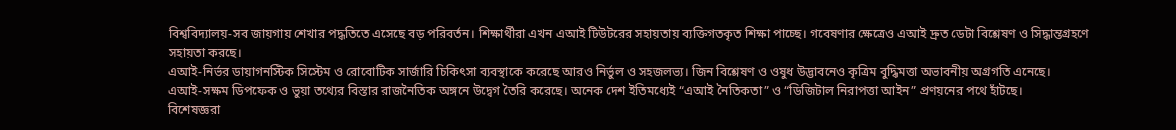বিশ্ববিদ্যালয়-সব জায়গায় শেখার পদ্ধতিতে এসেছে বড় পরিবর্তন। শিক্ষার্থীরা এখন এআই টিউটরের সহায়তায় ব্যক্তিগতকৃত শিক্ষা পাচ্ছে। গবেষণার ক্ষেত্রেও এআই দ্রুত ডেটা বিশ্লেষণ ও সিদ্ধান্তগ্রহণে সহায়তা করছে।
এআই-নির্ভর ডায়াগনস্টিক সিস্টেম ও রোবোটিক সার্জারি চিকিৎসা ব্যবস্থাকে করেছে আরও নির্ভুল ও সহজলভ্য। জিন বিশ্লেষণ ও ওষুধ উদ্ভাবনেও কৃত্রিম বুদ্ধিমত্তা অভাবনীয় অগ্রগতি এনেছে।
এআই-সক্ষম ডিপফেক ও ভুয়া তথ্যের বিস্তার রাজনৈতিক অঙ্গনে উদ্বেগ তৈরি করেছে। অনেক দেশ ইতিমধ্যেই “এআই নৈতিকতা” ও “ডিজিটাল নিরাপত্তা আইন” প্রণয়নের পথে হাঁটছে।
বিশেষজ্ঞরা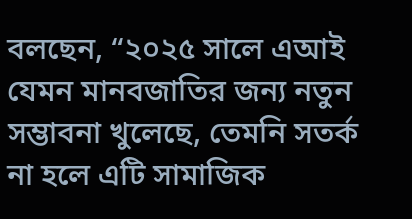বলছেন, “২০২৫ সালে এআই যেমন মানবজাতির জন্য নতুন সম্ভাবনা খুলেছে, তেমনি সতর্ক না হলে এটি সামাজিক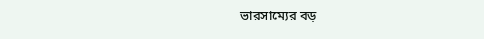ভারসাম্যের বড়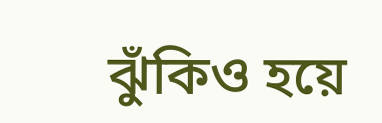ঝুঁকিও হয়ে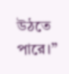উঠতে পারে।”